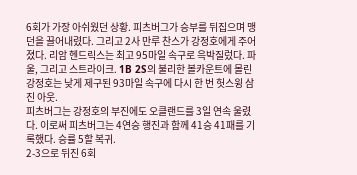6회가 가장 아쉬웠던 상황. 피츠버그가 승부를 뒤집으며 맹던을 끌어내렸다. 그리고 2사 만루 찬스가 강정호에게 주어졌다. 리암 헨드릭스는 최고 95마일 속구로 윽박질렀다. 파울, 그리고 스트라이크. 1B 2S의 불리한 볼카운트에 몰린 강정호는 낮게 제구된 93마일 속구에 다시 한 번 헛스윙 삼진 아웃.
피츠버그는 강정호의 부진에도 오클랜드를 3일 연속 울렸다. 이로써 피츠버그는 4연승 행진과 함께 41승 41패를 기록했다. 승률 5할 복귀.
2-3으로 뒤진 6회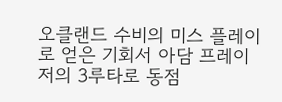오클랜드 수비의 미스 플레이로 얻은 기회서 아담 프레이저의 3루타로 동점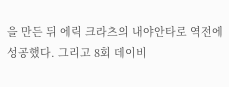을 만든 뒤 에릭 크라츠의 내야안타로 역전에 성공했다. 그리고 8회 데이비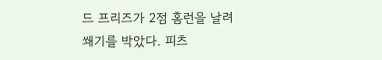드 프리즈가 2점 홈런을 날려 쐐기를 박았다. 피츠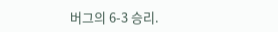버그의 6-3 승리.